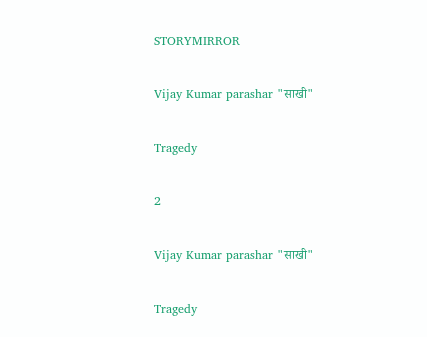STORYMIRROR

Vijay Kumar parashar "साखी"

Tragedy

2

Vijay Kumar parashar "साखी"

Tragedy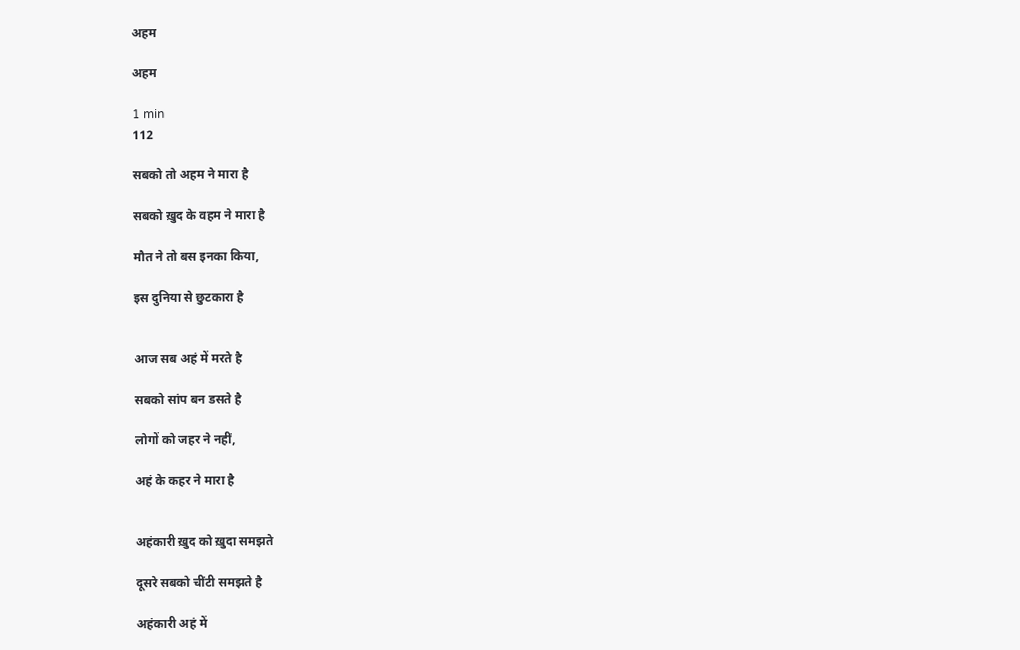अहम

अहम

1 min
112

सबको तो अहम ने मारा है

सबको ख़ुद के वहम ने मारा है

मौत ने तो बस इनका किया,

इस दुनिया से छुटकारा है


आज सब अहं में मरते है

सबको सांप बन डसते है

लोगों को जहर ने नहीं,

अहं के कहर ने मारा है


अहंकारी ख़ुद को ख़ुदा समझते

दूसरे सबको चींटी समझते है

अहंकारी अहं में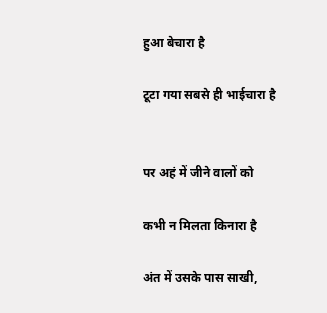हुआ बेचारा है

टूटा गया सबसे ही भाईचारा है


पर अहं में जीने वालों को

कभी न मिलता किनारा है

अंत में उसके पास साखी,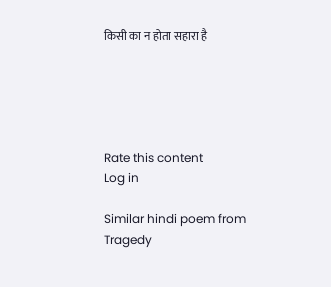किसी का न होता सहारा है





Rate this content
Log in

Similar hindi poem from Tragedy